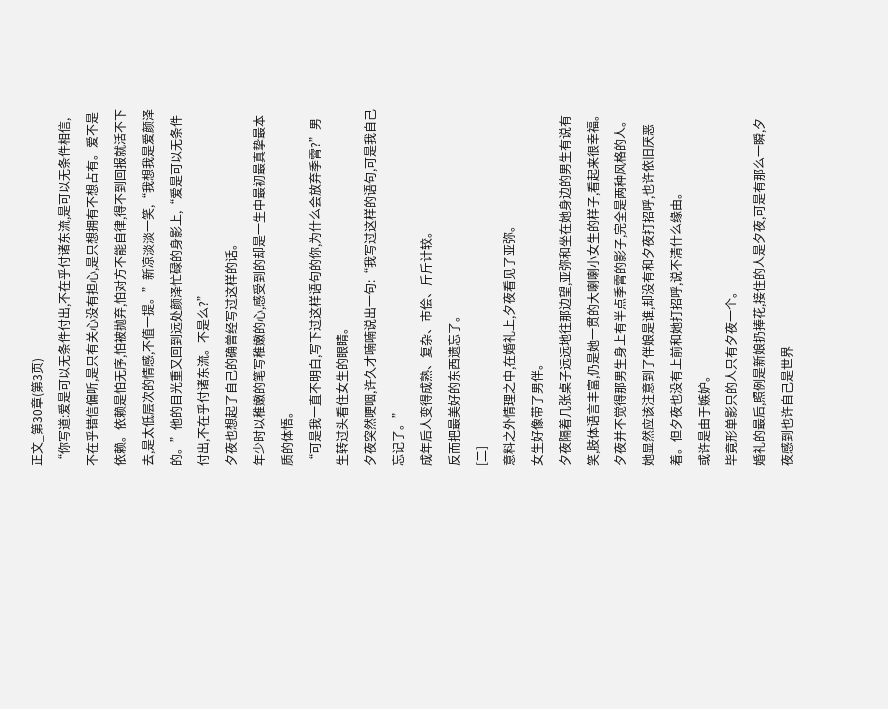正文_第30章(第3页)
“你写道:爱是可以无条件付出,不在乎付诸东流,是可以无条件相信,不在乎错信偏听,是只有关心没有担心,是只想拥有不想占有。爱不是依赖。依赖是怕无序,怕被抛弃,怕对方不能自律,得不到回报就活不下去,是太低层次的情感,不值一提。”新凉淡淡一笑,“我想我是爱颜泽的。”他的目光重又回到远处颜泽忙碌的身影上,“爱是可以无条件付出,不在乎付诸东流。不是么?”
夕夜也想起了自己的确曾经写过这样的话。
年少时以稚嫩的笔写稚嫩的心,感受到的却是一生中最初最真挚最本质的体悟。
“可是我一直不明白,写下过这样语句的你,为什么会放弃季霄?”男生转过头看住女生的眼睛。
夕夜突然哽咽,许久才喃喃说出一句:“我写过这样的语句,可是我自己忘记了。”
成年后人变得成熟、复杂、市侩、斤斤计较。
反而把最美好的东西遗忘了。
[二]
意料之外情理之中,在婚礼上,夕夜看见了亚弥。
女生好像带了男伴。
夕夜隔着几张桌子远远地往那边望,亚弥和坐在她身边的男生有说有笑,肢体语言丰富,仍是她一贯的大喇喇小女生的样子,看起来很幸福。
夕夜并不觉得那男生身上有半点季霄的影子,完全是两种风格的人。
她显然应该注意到了伴娘是谁,却没有和夕夜打招呼,也许依旧厌恶着。但夕夜也没有上前和她打招呼,说不清什么缘由。
或许是由于嫉妒。
毕竟形单影只的人只有夕夜一个。
婚礼的最后,照例是新娘扔捧花,接住的人是夕夜,可是有那么一瞬,夕夜感到也许自己是世界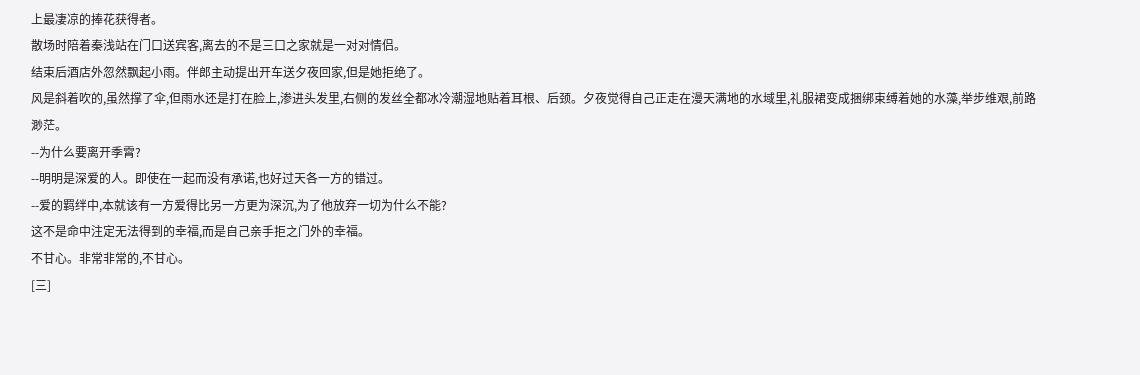上最凄凉的捧花获得者。
散场时陪着秦浅站在门口送宾客,离去的不是三口之家就是一对对情侣。
结束后酒店外忽然飘起小雨。伴郎主动提出开车送夕夜回家,但是她拒绝了。
风是斜着吹的,虽然撑了伞,但雨水还是打在脸上,渗进头发里,右侧的发丝全都冰冷潮湿地贴着耳根、后颈。夕夜觉得自己正走在漫天满地的水域里,礼服裙变成捆绑束缚着她的水藻,举步维艰,前路渺茫。
--为什么要离开季霄?
--明明是深爱的人。即使在一起而没有承诺,也好过天各一方的错过。
--爱的羁绊中,本就该有一方爱得比另一方更为深沉,为了他放弃一切为什么不能?
这不是命中注定无法得到的幸福,而是自己亲手拒之门外的幸福。
不甘心。非常非常的,不甘心。
[三]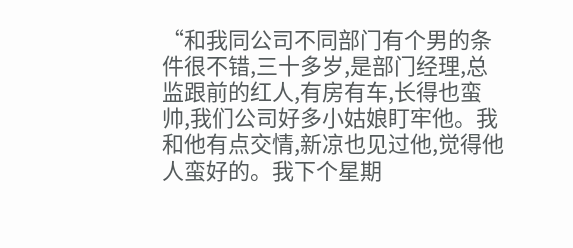“和我同公司不同部门有个男的条件很不错,三十多岁,是部门经理,总监跟前的红人,有房有车,长得也蛮帅,我们公司好多小姑娘盯牢他。我和他有点交情,新凉也见过他,觉得他人蛮好的。我下个星期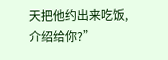天把他约出来吃饭,介绍给你?”